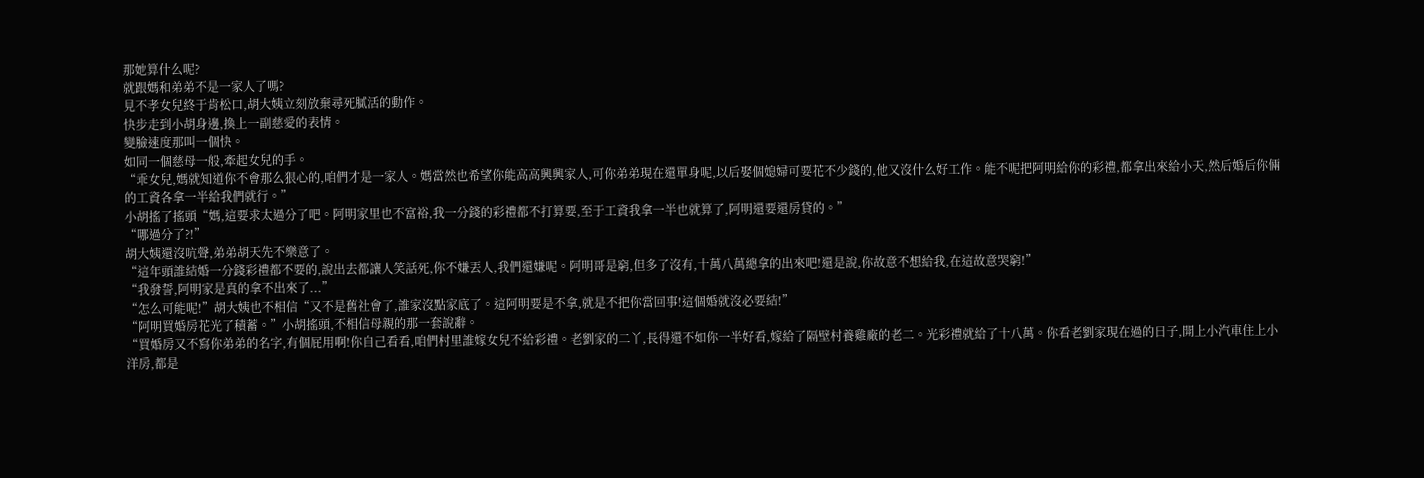那她算什么呢?
就跟媽和弟弟不是一家人了嗎?
見不孝女兒終于肯松口,胡大姨立刻放棄尋死膩活的動作。
快步走到小胡身邊,換上一副慈愛的表情。
變臉速度那叫一個快。
如同一個慈母一般,牽起女兒的手。
“乖女兒,媽就知道你不會那么狠心的,咱們才是一家人。媽當然也希望你能高高興興家人,可你弟弟現在還單身呢,以后娶個媳婦可要花不少錢的,他又沒什么好工作。能不呢把阿明給你的彩禮,都拿出來給小天,然后婚后你倆的工資各拿一半給我們就行。”
小胡搖了搖頭“媽,這要求太過分了吧。阿明家里也不富裕,我一分錢的彩禮都不打算要,至于工資我拿一半也就算了,阿明還要還房貸的。”
“哪過分了?!”
胡大姨還沒吭聲,弟弟胡天先不樂意了。
“這年頭誰結婚一分錢彩禮都不要的,說出去都讓人笑話死,你不嫌丟人,我們還嫌呢。阿明哥是窮,但多了沒有,十萬八萬總拿的出來吧!還是說,你故意不想給我,在這故意哭窮!”
“我發誓,阿明家是真的拿不出來了...”
“怎么可能呢!”胡大姨也不相信“又不是舊社會了,誰家沒點家底了。這阿明要是不拿,就是不把你當回事!這個婚就沒必要結!”
“阿明買婚房花光了積蓄。”小胡搖頭,不相信母親的那一套說辭。
“買婚房又不寫你弟弟的名字,有個屁用啊!你自己看看,咱們村里誰嫁女兒不給彩禮。老劉家的二丫,長得還不如你一半好看,嫁給了隔壁村養雞廠的老二。光彩禮就給了十八萬。你看老劉家現在過的日子,開上小汽車住上小洋房,都是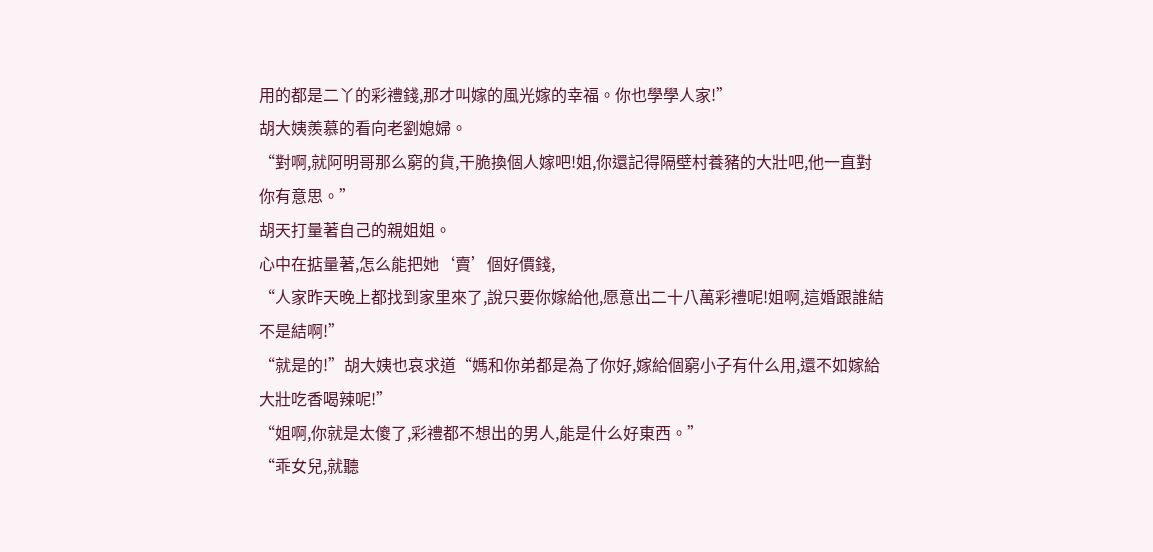用的都是二丫的彩禮錢,那才叫嫁的風光嫁的幸福。你也學學人家!”
胡大姨羨慕的看向老劉媳婦。
“對啊,就阿明哥那么窮的貨,干脆換個人嫁吧!姐,你還記得隔壁村養豬的大壯吧,他一直對你有意思。”
胡天打量著自己的親姐姐。
心中在掂量著,怎么能把她‘賣’個好價錢,
“人家昨天晚上都找到家里來了,說只要你嫁給他,愿意出二十八萬彩禮呢!姐啊,這婚跟誰結不是結啊!”
“就是的!”胡大姨也哀求道“媽和你弟都是為了你好,嫁給個窮小子有什么用,還不如嫁給大壯吃香喝辣呢!”
“姐啊,你就是太傻了,彩禮都不想出的男人,能是什么好東西。”
“乖女兒,就聽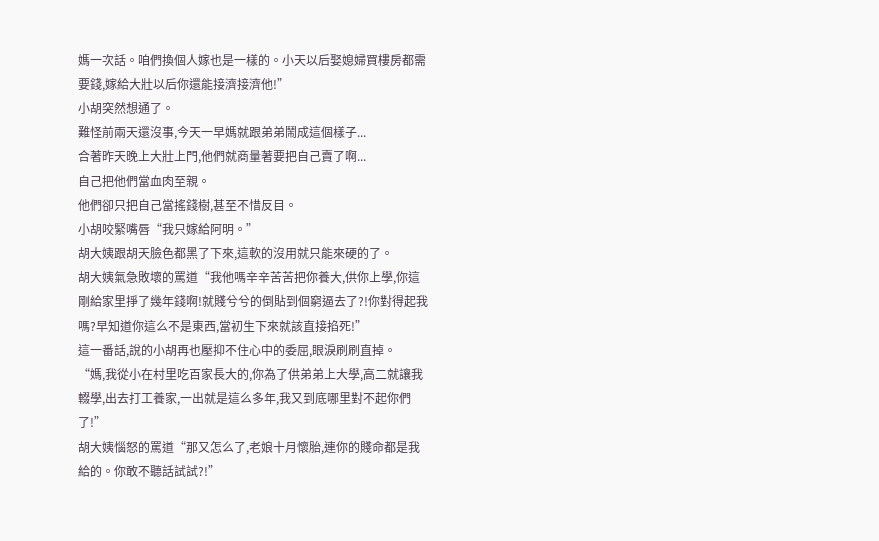媽一次話。咱們換個人嫁也是一樣的。小天以后娶媳婦買樓房都需要錢,嫁給大壯以后你還能接濟接濟他!”
小胡突然想通了。
難怪前兩天還沒事,今天一早媽就跟弟弟鬧成這個樣子...
合著昨天晚上大壯上門,他們就商量著要把自己賣了啊...
自己把他們當血肉至親。
他們卻只把自己當搖錢樹,甚至不惜反目。
小胡咬緊嘴唇“我只嫁給阿明。”
胡大姨跟胡天臉色都黑了下來,這軟的沒用就只能來硬的了。
胡大姨氣急敗壞的罵道“我他嗎辛辛苦苦把你養大,供你上學,你這剛給家里掙了幾年錢啊!就賤兮兮的倒貼到個窮逼去了?!你對得起我嗎?早知道你這么不是東西,當初生下來就該直接掐死!”
這一番話,說的小胡再也壓抑不住心中的委屈,眼淚刷刷直掉。
“媽,我從小在村里吃百家長大的,你為了供弟弟上大學,高二就讓我輟學,出去打工養家,一出就是這么多年,我又到底哪里對不起你們了!”
胡大姨惱怒的罵道“那又怎么了,老娘十月懷胎,連你的賤命都是我給的。你敢不聽話試試?!”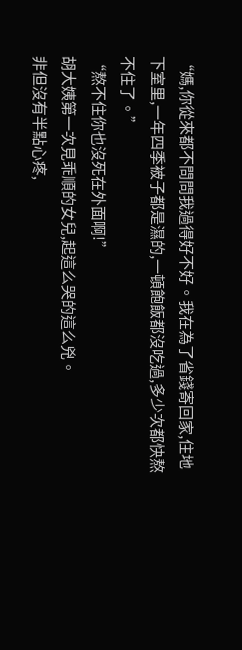“媽,你從來都不問問我過得好不好。我在為了省錢寄回家,住地下室里,一年四季被子都是濕的,一頓飽飯都沒吃過,多少次都快熬不住了。”
“熬不住你也沒死在外面啊!”
胡大姨第一次見乖順的女兒,起這么哭的這么兇。
非但沒有半點心疼,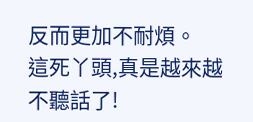反而更加不耐煩。
這死丫頭,真是越來越不聽話了!